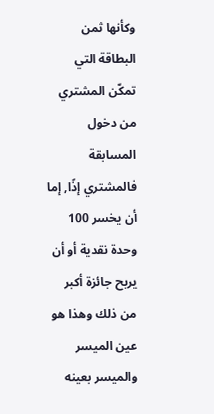وكأنها ثمن البطاقة التي تمكّن المشتري من دخول المسابقة فالمشتري إذًا, إما أن يخسر 100 وحدة نقدية أو أن يربح جائزة أكبر من ذلك وهذا هو عين الميسر والميسر بعينه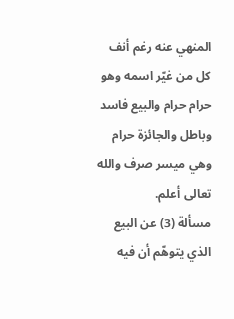المنهي عنه رغم أنف كل من غيّر اسمه وهو حرام حرام والبيع فاسد وباطل والجائزة حرام وهي ميسر صرف والله تعالى أعلم.
مسألة (3) عن البيع الذي يتوهّم أن فيه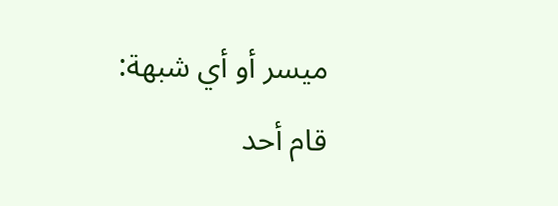ميسر أو أي شبهة:
قام أحد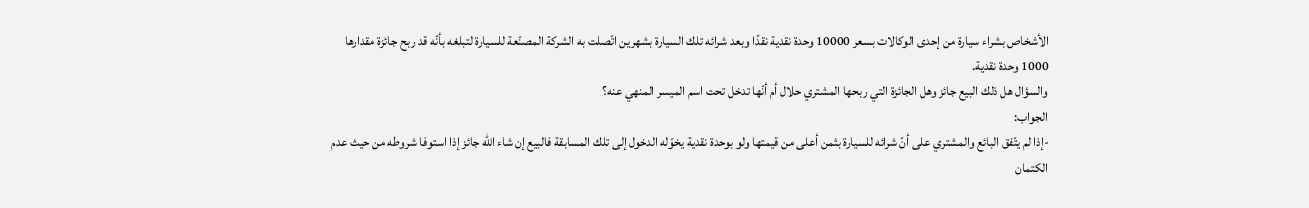الأشخاص بشراء سيارة من إحدى الوكالات بسعر 10000 وحدة نقدية نقدًا وبعد شرائه تلك السيارة بشهرين اتّصلت به الشركة المصنّعة للسيارة لتبلغه بأنّه قد ربح جائزة مقدارها 1000 وحدة نقدية.
والسؤال هل ذلك البيع جائز وهل الجائزة التي ربحها المشتري حلال أم أنّها تدخل تحت اسم الميسر المنهي عنه؟
الجواب:
-إذا لم يتّفق البائع والمشتري على أنّ شرائه للسيارة بثمن أعلى من قيمتها ولو بوحدة نقدية يخوّله الدخول إلى تلك المسابقة فالبيع إن شاء الله جائز إذا استوفا شروطه من حيث عدم الكتمان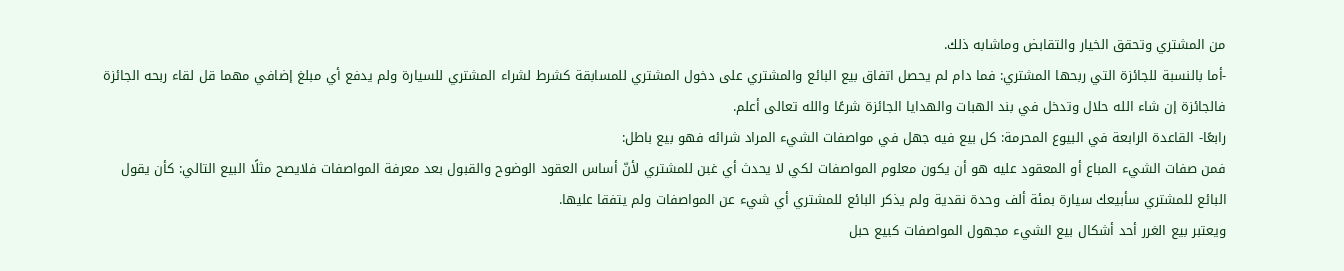من المشتري وتحقق الخيار والتقابض وماشابه ذلك.
-أما بالنسبة للجائزة التي ربحها المشتري: فما دام لم يحصل اتفاق بيع البائع والمشتري على دخول المشتري للمسابقة كشرط لشراء المشتري للسيارة ولم يدفع أي مبلغ إضافي مهما قل لقاء ربحه الجائزة فالجائزة إن شاء الله حلال وتدخل في بند الهبات والهدايا الجائزة شرعًا والله تعالى أعلم.
رابعًا- القاعدة الرابعة في البيوع المحرمة: كل بيع فيه جهل في مواصفات الشيء المراد شرائه فهو بيع باطل:
فمن صفات الشيء المباع أو المعقود عليه هو أن يكون معلوم المواصفات لكي لا يحدث أي غبن للمشتري لأنّ أساس العقود الوضوح والقبول بعد معرفة المواصفات فلايصح مثلًا البيع التالي: كأن يقول البائع للمشتري سأبيعك سيارة بمئة ألف وحدة نقدية ولم يذكر البائع للمشتري أي شيء عن المواصفات ولم يتفقا عليها.
ويعتبر بيع الغرر أحد أشكال بيع الشيء مجهول المواصفات كبيع حبل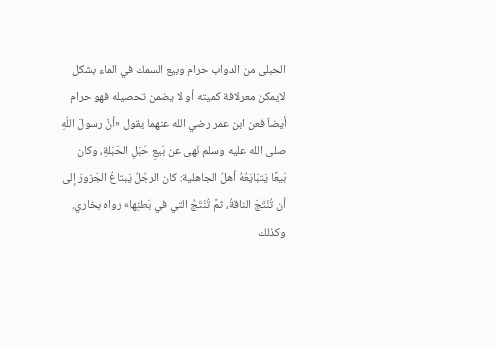الحبلى من الدواب حرام وبيع السمك في الماء بشكل لايمكن معرلافة كميته أو لا يضمن تحصيله فهو حرام أيضاَ فعن ابن عمر رضي الله عنهما يقول «أنَّ رسولَ اللّهِ صلى الله عليه وسلم نَهى عن بَيعِ حَبَلِ الحَبَلةِ، وكان بَيعًا يَتبَايَعُهُ أهلُ الجاهلية: كان الرجُلُ يَبتاعُ الجَزورَ إلى أن تُنْتَجَ الناقةُ، ثمَّ تُنْتَجُ التي في بَطنِها» رواه بخاري.
وكذلك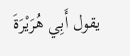يقول أَبِي هُرَيْرَةَ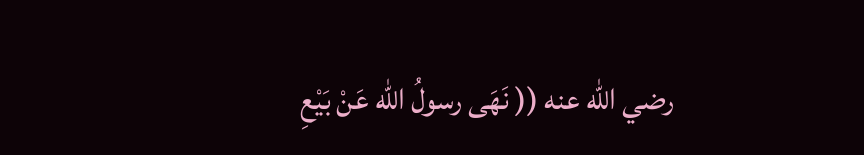رضي الله عنه (( نَهَى رسولُ الله عَنْ بَيْعِ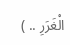الْغَرَرِ .. )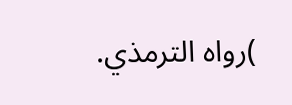)رواه الترمذي.